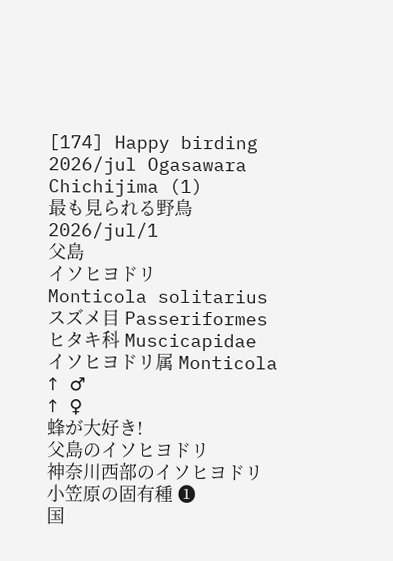[174] Happy birding 2026/jul Ogasawara Chichijima (1)
最も見られる野鳥
2026/jul/1
父島
イソヒヨドリ
Monticola solitarius
スズメ目 Passeriformes
ヒタキ科 Muscicapidae
イソヒヨドリ属 Monticola
↑ ♂
↑ ♀
蜂が大好き!
父島のイソヒヨドリ
神奈川西部のイソヒヨドリ
小笠原の固有種 ❶
国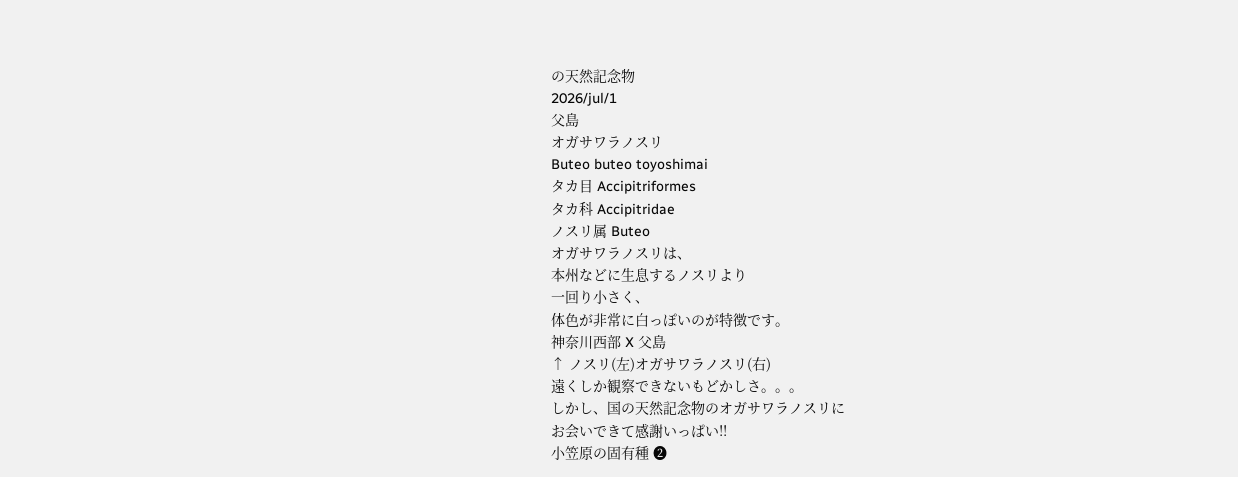の天然記念物
2026/jul/1
父島
オガサワラノスリ
Buteo buteo toyoshimai
タカ目 Accipitriformes
タカ科 Accipitridae
ノスリ属 Buteo
オガサワラノスリは、
本州などに生息するノスリより
一回り小さく、
体色が非常に白っぽいのが特徴です。
神奈川西部 X 父島
↑ ノスリ(左)オガサワラノスリ(右)
遠くしか観察できないもどかしさ。。。
しかし、国の天然記念物のオガサワラノスリに
お会いできて感謝いっぱい!!
小笠原の固有種 ❷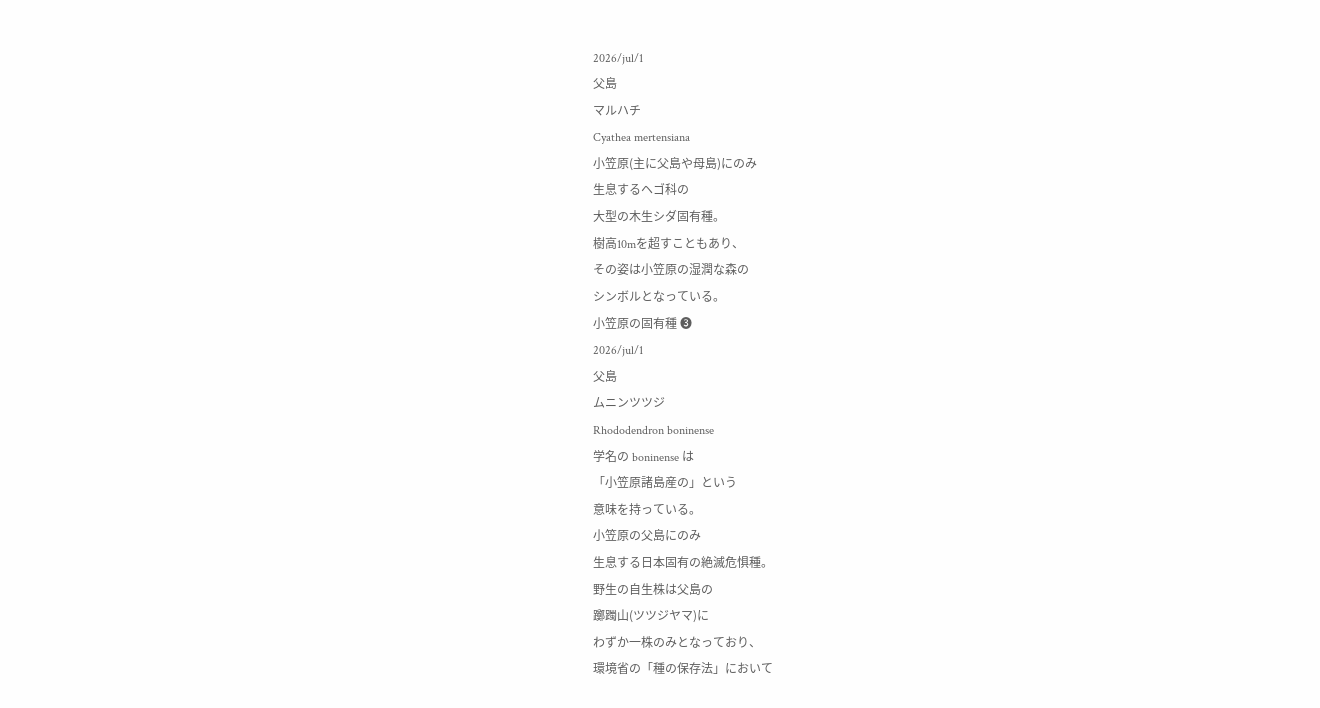2026/jul/1
父島
マルハチ
Cyathea mertensiana
小笠原(主に父島や母島)にのみ
生息するヘゴ科の
大型の木生シダ固有種。
樹高10mを超すこともあり、
その姿は小笠原の湿潤な森の
シンボルとなっている。
小笠原の固有種 ❸
2026/jul/1
父島
ムニンツツジ
Rhododendron boninense
学名の boninense は
「小笠原諸島産の」という
意味を持っている。
小笠原の父島にのみ
生息する日本固有の絶滅危惧種。
野生の自生株は父島の
躑躅山(ツツジヤマ)に
わずか一株のみとなっており、
環境省の「種の保存法」において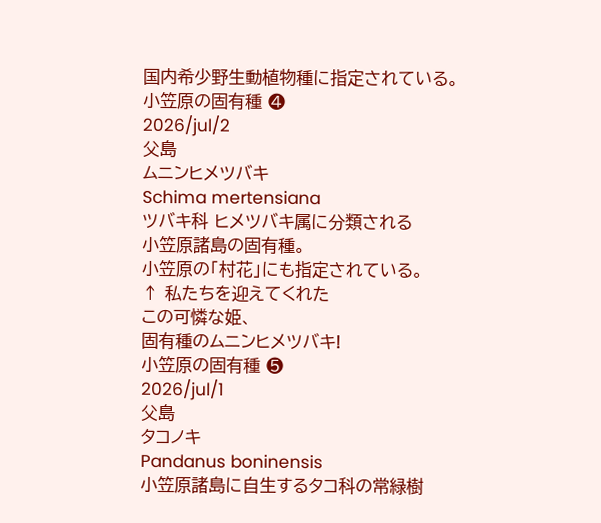国内希少野生動植物種に指定されている。
小笠原の固有種 ❹
2026/jul/2
父島
ムニンヒメツバキ
Schima mertensiana
ツバキ科 ヒメツバキ属に分類される
小笠原諸島の固有種。
小笠原の「村花」にも指定されている。
↑ 私たちを迎えてくれた
この可憐な姫、
固有種のムニンヒメツバキ!
小笠原の固有種 ❺
2026/jul/1
父島
タコノキ
Pandanus boninensis
小笠原諸島に自生するタコ科の常緑樹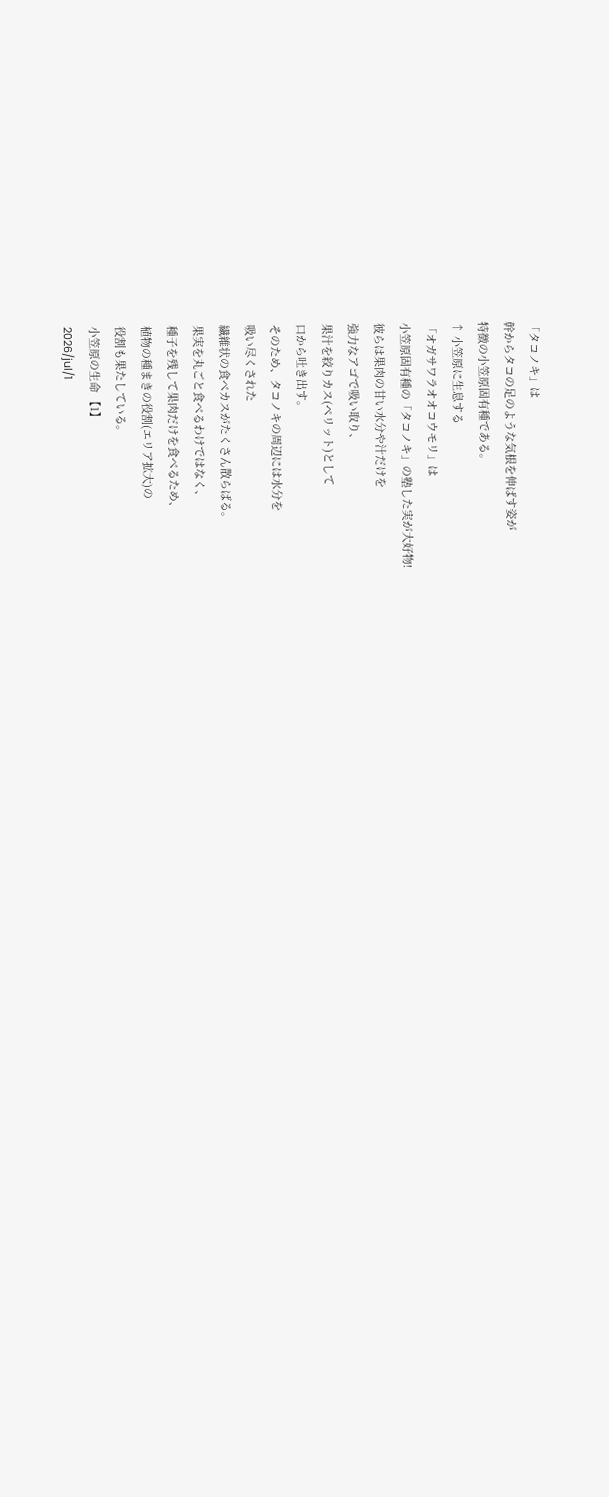「タコノキ」は
幹からタコの足のような気根を伸ばす姿が
特徴の小笠原固有種である。
↑ 小笠原に生息する
「オガサワラオオコウモリ」は
小笠原固有種の「タコノキ」の塾した実が大好物!
彼らは果肉の甘い水分や汁だけを
強力なアゴで吸い取り、
果汁を絞りカス(ペリット)として
口から吐き出す。
そのため、タコノキの周辺には水分を
吸い尽くされた
繊維状の食べカスがたくさん散らばる。
果実を丸ごと食べるわけではなく、
種子を残して果肉だけを食べるため、
植物の種まきの役割(エリア拡大)の
役割も果たしている。
小笠原の生命 【1】
2026/jul/1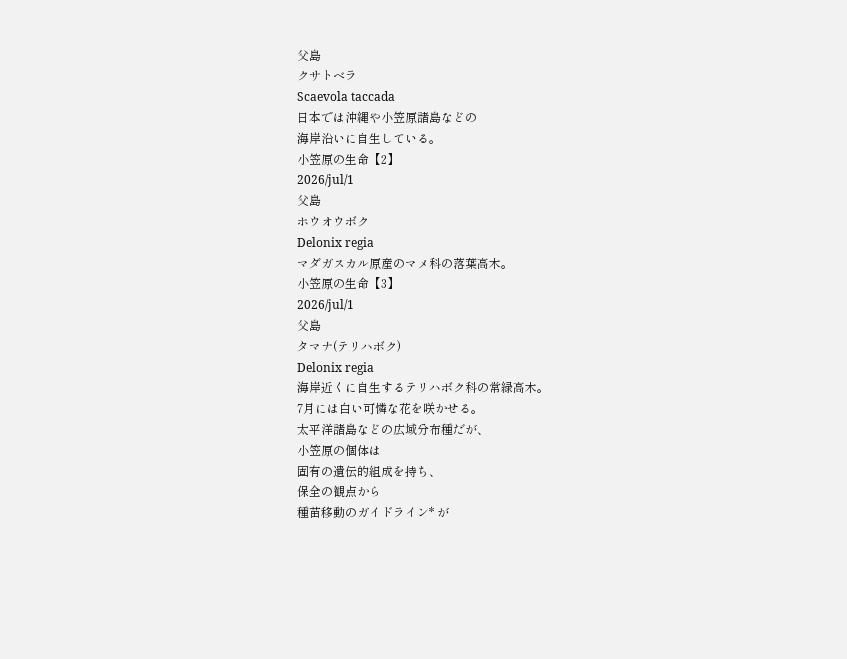父島
クサトベラ
Scaevola taccada
日本では沖縄や小笠原諸島などの
海岸沿いに自生している。
小笠原の生命【2】
2026/jul/1
父島
ホウオウボク
Delonix regia
マダガスカル原産のマメ科の落葉高木。
小笠原の生命【3】
2026/jul/1
父島
タマナ(テリハボク)
Delonix regia
海岸近くに自生するテリハボク科の常緑高木。
7月には白い可憐な花を咲かせる。
太平洋諸島などの広域分布種だが、
小笠原の個体は
固有の遺伝的組成を持ち、
保全の観点から
種苗移動のガイドライン* が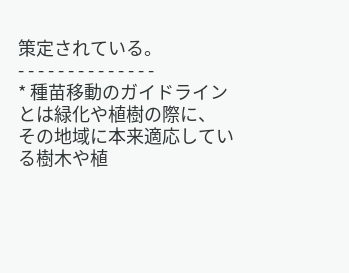策定されている。
- - - - - - - - - - - - - -
* 種苗移動のガイドライン とは緑化や植樹の際に、
その地域に本来適応している樹木や植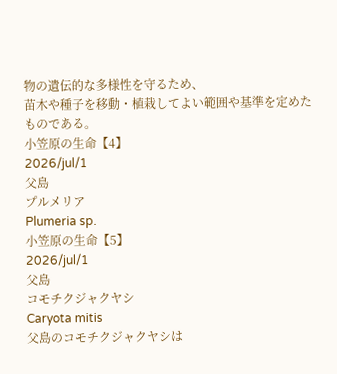物の遺伝的な多様性を守るため、
苗木や種子を移動・植栽してよい範囲や基準を定めたものである。
小笠原の生命【4】
2026/jul/1
父島
プルメリア
Plumeria sp.
小笠原の生命【5】
2026/jul/1
父島
コモチクジャクヤシ
Caryota mitis
父島のコモチクジャクヤシは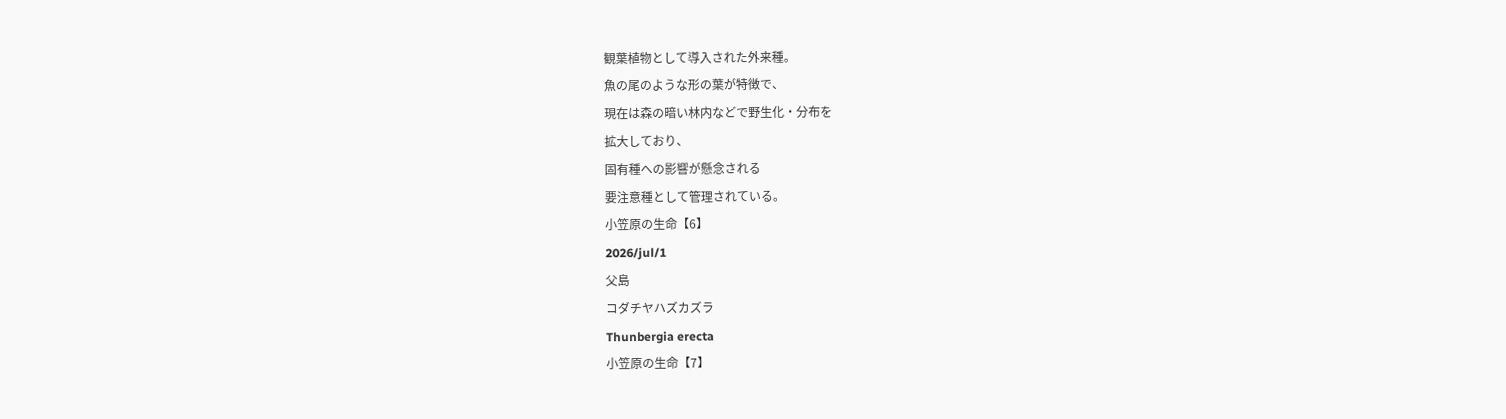観葉植物として導入された外来種。
魚の尾のような形の葉が特徴で、
現在は森の暗い林内などで野生化・分布を
拡大しており、
固有種への影響が懸念される
要注意種として管理されている。
小笠原の生命【6】
2026/jul/1
父島
コダチヤハズカズラ
Thunbergia erecta
小笠原の生命【7】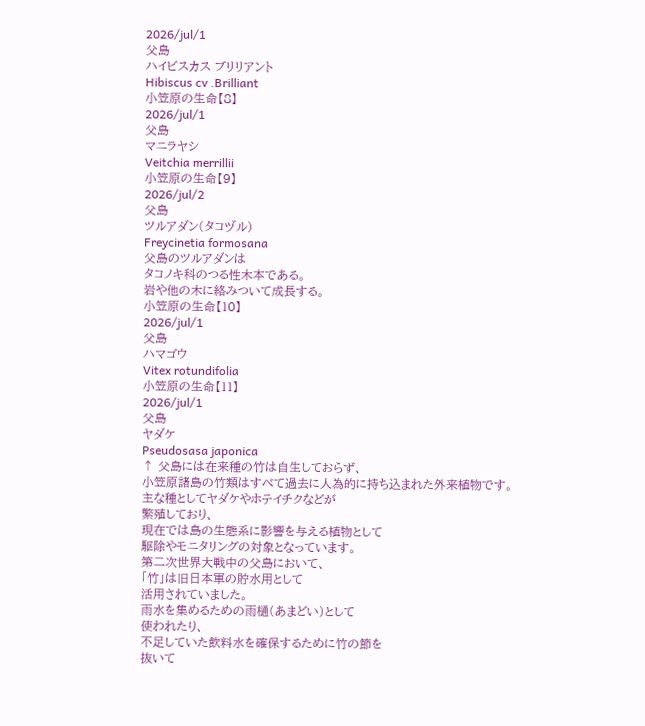2026/jul/1
父島
ハイビスカス ブリリアント
Hibiscus cv .Brilliant
小笠原の生命【8】
2026/jul/1
父島
マニラヤシ
Veitchia merrillii
小笠原の生命【9】
2026/jul/2
父島
ツルアダン(タコヅル)
Freycinetia formosana
父島のツルアダンは
タコノキ科のつる性木本である。
岩や他の木に絡みついて成長する。
小笠原の生命【10】
2026/jul/1
父島
ハマゴウ
Vitex rotundifolia
小笠原の生命【11】
2026/jul/1
父島
ヤダケ
Pseudosasa japonica
↑ 父島には在来種の竹は自生しておらず、
小笠原諸島の竹類はすべて過去に人為的に持ち込まれた外来植物です。
主な種としてヤダケやホテイチクなどが
繁殖しており、
現在では島の生態系に影響を与える植物として
駆除やモニタリングの対象となっています。
第二次世界大戦中の父島において、
「竹」は旧日本軍の貯水用として
活用されていました。
雨水を集めるための雨樋(あまどい)として
使われたり、
不足していた飲料水を確保するために竹の節を
抜いて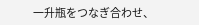一升瓶をつなぎ合わせ、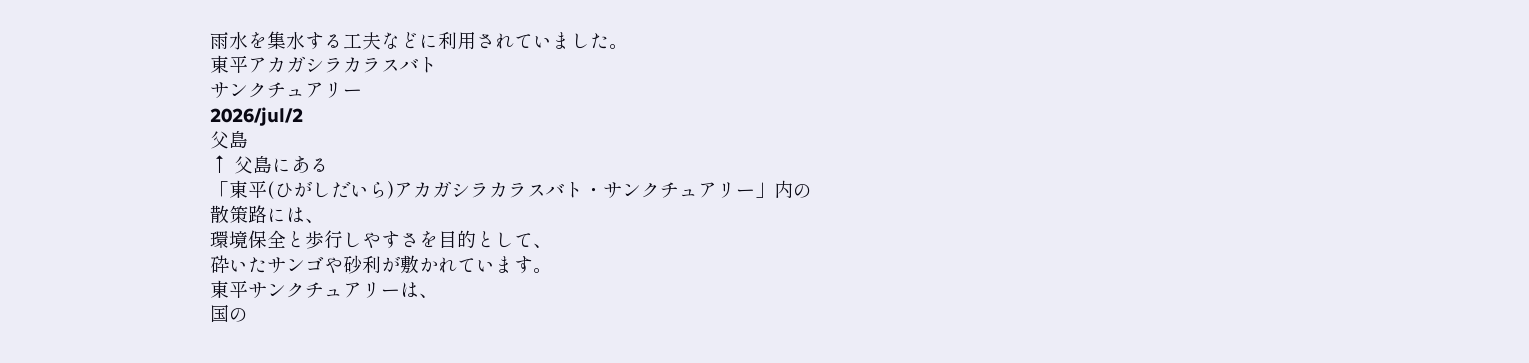雨水を集水する工夫などに利用されていました。
東平アカガシラカラスバト
サンクチュアリー
2026/jul/2
父島
↑ 父島にある
「東平(ひがしだいら)アカガシラカラスバト・サンクチュアリー」内の
散策路には、
環境保全と歩行しやすさを目的として、
砕いたサンゴや砂利が敷かれています。
東平サンクチュアリーは、
国の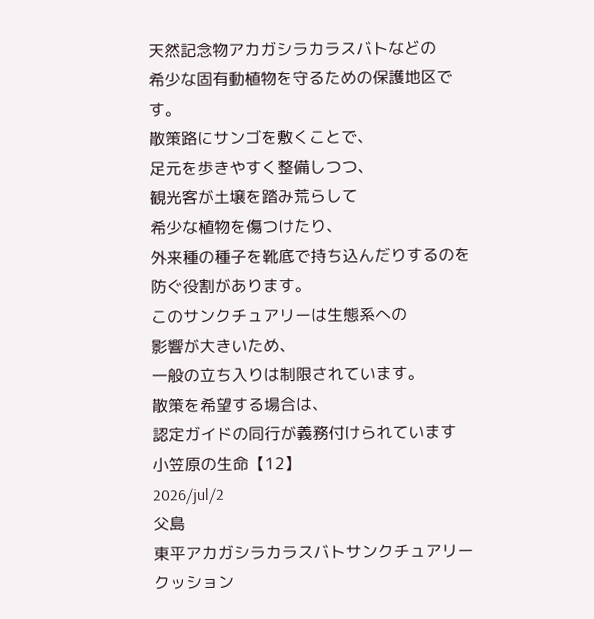天然記念物アカガシラカラスバトなどの
希少な固有動植物を守るための保護地区です。
散策路にサンゴを敷くことで、
足元を歩きやすく整備しつつ、
観光客が土壌を踏み荒らして
希少な植物を傷つけたり、
外来種の種子を靴底で持ち込んだりするのを
防ぐ役割があります。
このサンクチュアリーは生態系への
影響が大きいため、
一般の立ち入りは制限されています。
散策を希望する場合は、
認定ガイドの同行が義務付けられています
小笠原の生命【12】
2026/jul/2
父島
東平アカガシラカラスバトサンクチュアリー
クッション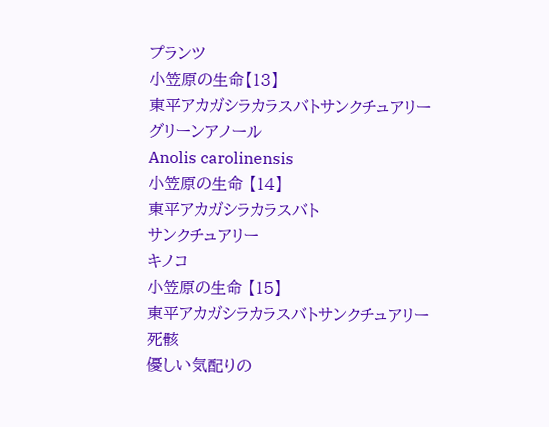プランツ
小笠原の生命【13】
東平アカガシラカラスバトサンクチュアリー
グリーンアノール
Anolis carolinensis
小笠原の生命 【14】
東平アカガシラカラスバト
サンクチュアリー
キノコ
小笠原の生命 【15】
東平アカガシラカラスバトサンクチュアリー
死骸
優しい気配りの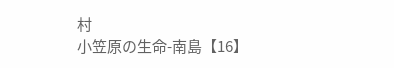村
小笠原の生命-南島【16】